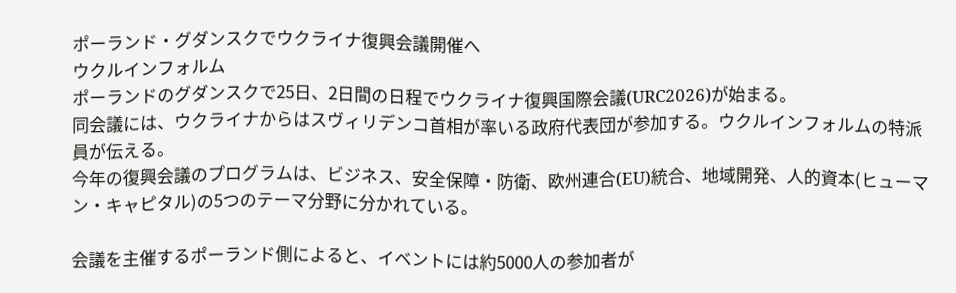ポーランド・グダンスクでウクライナ復興会議開催へ
ウクルインフォルム
ポーランドのグダンスクで25日、2日間の日程でウクライナ復興国際会議(URC2026)が始まる。
同会議には、ウクライナからはスヴィリデンコ首相が率いる政府代表団が参加する。ウクルインフォルムの特派員が伝える。
今年の復興会議のプログラムは、ビジネス、安全保障・防衛、欧州連合(EU)統合、地域開発、人的資本(ヒューマン・キャピタル)の5つのテーマ分野に分かれている。

会議を主催するポーランド側によると、イベントには約5000人の参加者が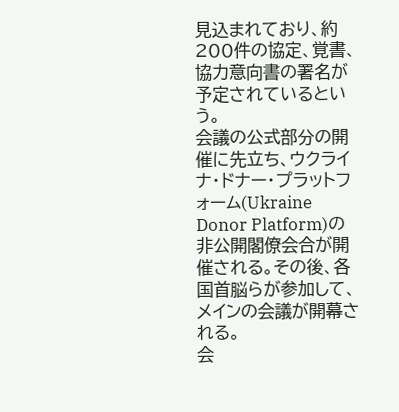見込まれており、約200件の協定、覚書、協力意向書の署名が予定されているという。
会議の公式部分の開催に先立ち、ウクライナ・ドナー・プラットフォーム(Ukraine Donor Platform)の非公開閣僚会合が開催される。その後、各国首脳らが参加して、メインの会議が開幕される。
会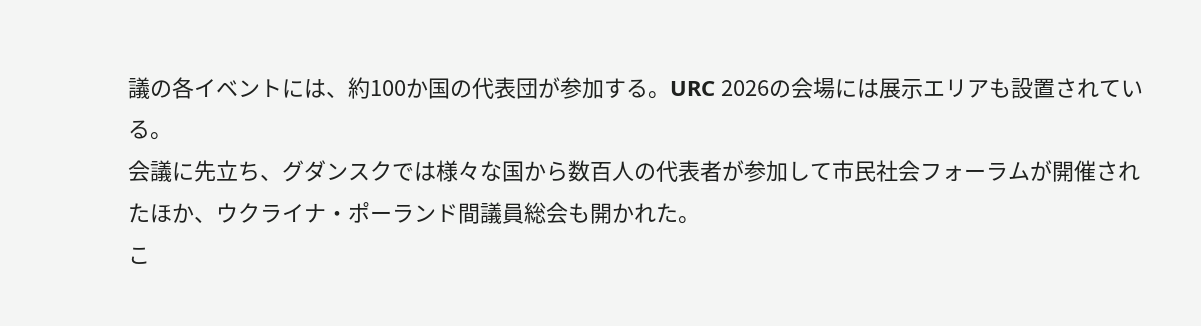議の各イベントには、約100か国の代表団が参加する。URC 2026の会場には展示エリアも設置されている。
会議に先立ち、グダンスクでは様々な国から数百人の代表者が参加して市民社会フォーラムが開催されたほか、ウクライナ・ポーランド間議員総会も開かれた。
こ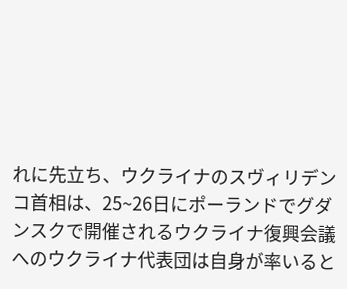れに先立ち、ウクライナのスヴィリデンコ首相は、25~26日にポーランドでグダンスクで開催されるウクライナ復興会議へのウクライナ代表団は自身が率いると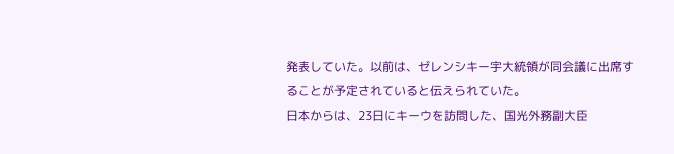発表していた。以前は、ゼレンシキー宇大統領が同会議に出席することが予定されていると伝えられていた。
日本からは、23日にキーウを訪問した、国光外務副大臣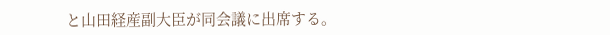と山田経産副大臣が同会議に出席する。